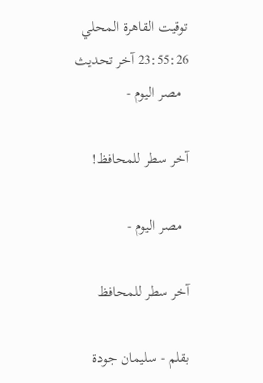توقيت القاهرة المحلي 23:55:26 آخر تحديث
  مصر اليوم -

آخر سطر للمحافظ!

  مصر اليوم -

آخر سطر للمحافظ

بقلم - سليمان جودة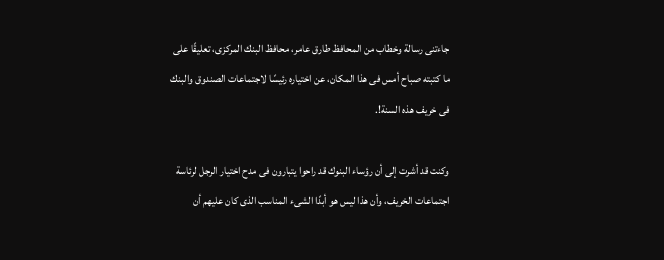جاءتنى رسالة وخطاب من المحافظ طارق عامر، محافظ البنك المركزى، تعليقًا على ما كتبته صباح أمس فى هذا المكان، عن اختياره رئيسًا لاجتماعات الصندوق والبنك فى خريف هذه السنة!.

وكنت قد أشرت إلى أن رؤساء البنوك قد راحوا يتبارون فى مدح اختيار الرجل لرئاسة اجتماعات الخريف، وأن هذا ليس هو أبدًا الشىء المناسب الذى كان عليهم أن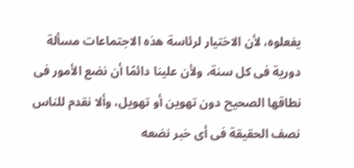يفعلوه، لأن الاختيار لرئاسة هذه الاجتماعات مسألة دورية فى كل سنة، ولأن علينا دائمًا أن نضع الأمور فى نطاقها الصحيح دون تهوين أو تهويل، وألا نقدم للناس نصف الحقيقة فى أى خبر نضعه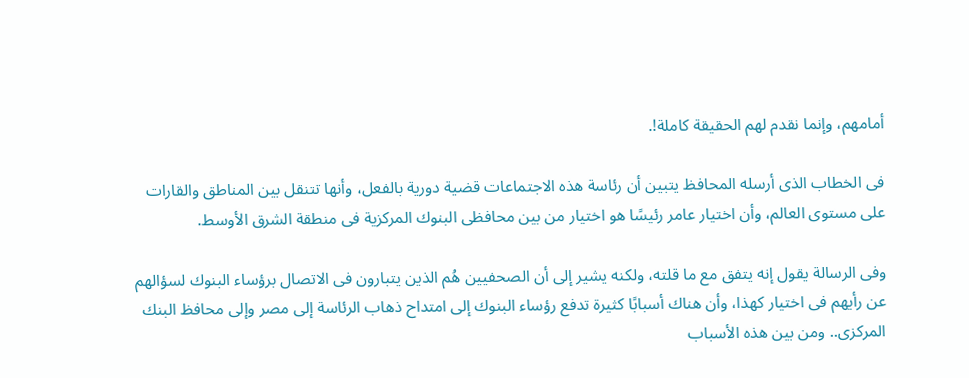أمامهم، وإنما نقدم لهم الحقيقة كاملة!.

فى الخطاب الذى أرسله المحافظ يتبين أن رئاسة هذه الاجتماعات قضية دورية بالفعل، وأنها تتنقل بين المناطق والقارات على مستوى العالم، وأن اختيار عامر رئيسًا هو اختيار من بين محافظى البنوك المركزية فى منطقة الشرق الأوسط.

وفى الرسالة يقول إنه يتفق مع ما قلته، ولكنه يشير إلى أن الصحفيين هُم الذين يتبارون فى الاتصال برؤساء البنوك لسؤالهم عن رأيهم فى اختيار كهذا، وأن هناك أسبابًا كثيرة تدفع رؤساء البنوك إلى امتداح ذهاب الرئاسة إلى مصر وإلى محافظ البنك المركزى.. ومن بين هذه الأسباب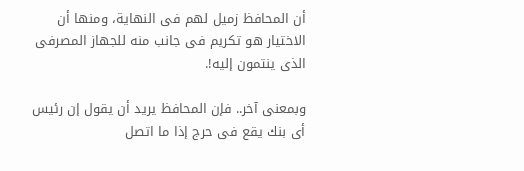أن المحافظ زميل لهم فى النهاية، ومنها أن الاختيار هو تكريم فى جانب منه للجهاز المصرفى الذى ينتمون إليه!.

وبمعنى آخر.. فإن المحافظ يريد أن يقول إن رئيس أى بنك يقع فى حرج إذا ما اتصل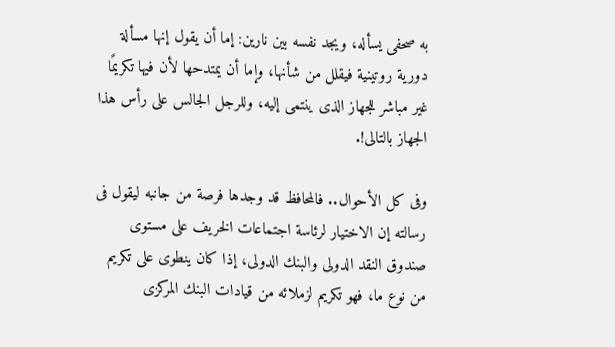به صحفى يسأله، ويجد نفسه بين نارين: إما أن يقول إنها مسألة دورية روتينية فيقلل من شأنها، وإما أن يمتدحها لأن فيها تكريمًا غير مباشر للجهاز الذى ينتمى إليه، وللرجل الجالس على رأس هذا الجهاز بالتالى!.

وفى كل الأحوال.. فالمحافظ قد وجدها فرصة من جانبه ليقول فى رسالته إن الاختيار لرئاسة اجتماعات الخريف على مستوى صندوق النقد الدولى والبنك الدولى، إذا كان ينطوى على تكريم من نوع ما، فهو تكريم لزملائه من قيادات البنك المركزى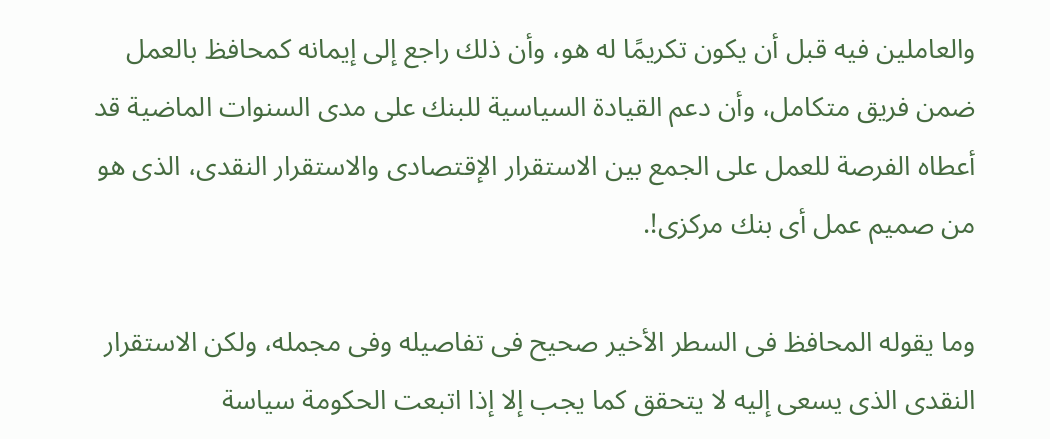والعاملين فيه قبل أن يكون تكريمًا له هو، وأن ذلك راجع إلى إيمانه كمحافظ بالعمل ضمن فريق متكامل، وأن دعم القيادة السياسية للبنك على مدى السنوات الماضية قد أعطاه الفرصة للعمل على الجمع بين الاستقرار الإقتصادى والاستقرار النقدى، الذى هو من صميم عمل أى بنك مركزى!.

وما يقوله المحافظ فى السطر الأخير صحيح فى تفاصيله وفى مجمله، ولكن الاستقرار النقدى الذى يسعى إليه لا يتحقق كما يجب إلا إذا اتبعت الحكومة سياسة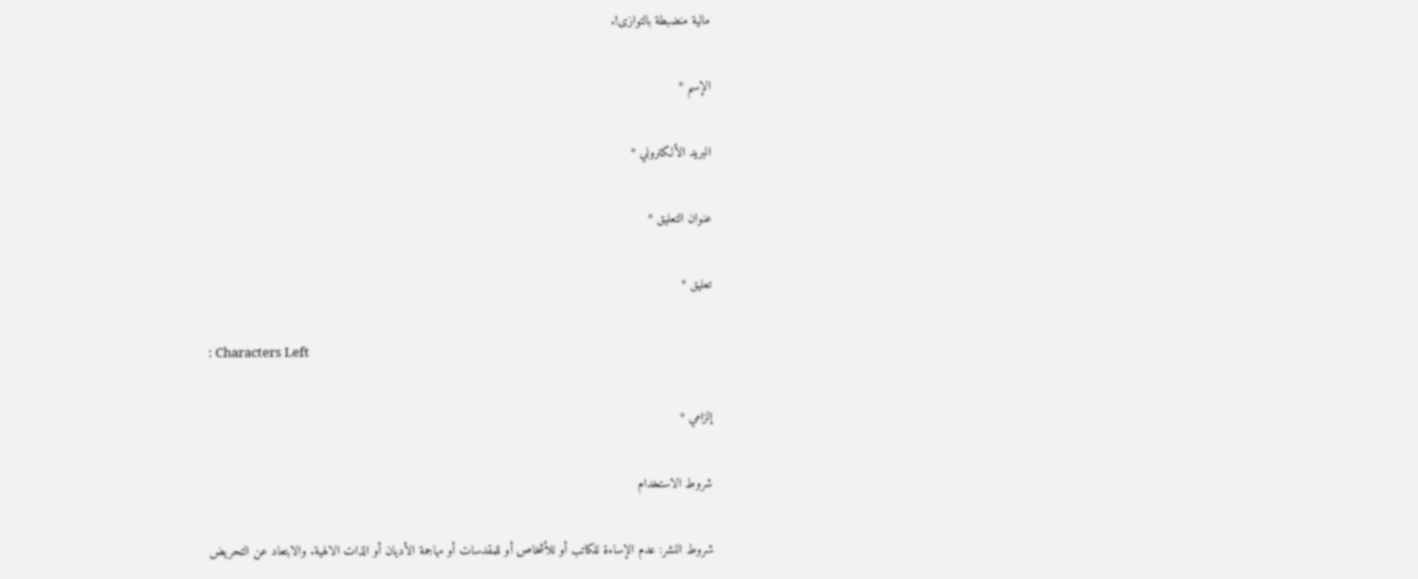مالية منضبطة بالتوازى!.

الإسم *

البريد الألكتروني *

عنوان التعليق *

تعليق *

: Characters Left

إلزامي *

شروط الاستخدام

شروط النشر: عدم الإساءة للكاتب أو للأشخاص أو للمقدسات أو مهاجمة الأديان أو الذات الالهية. والابتعاد عن التحريض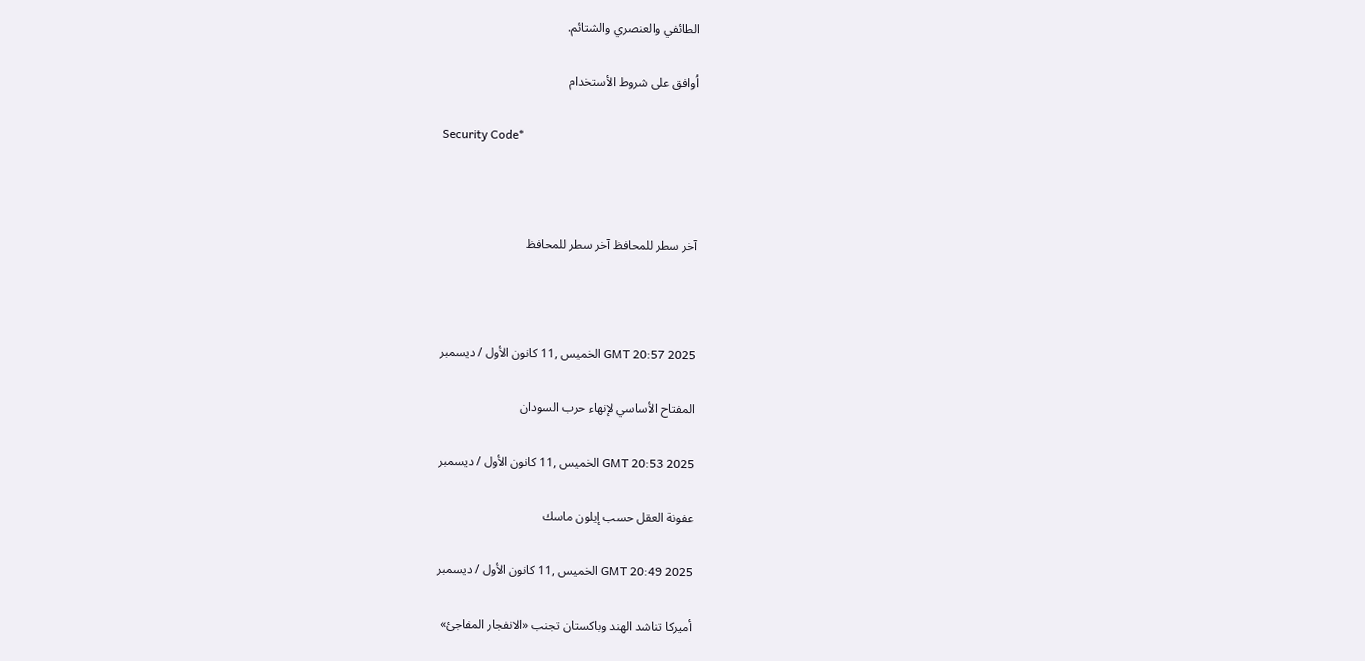الطائفي والعنصري والشتائم.

اُوافق على شروط الأستخدام

Security Code*



آخر سطر للمحافظ آخر سطر للمحافظ



GMT 20:57 2025 الخميس ,11 كانون الأول / ديسمبر

المفتاح الأساسي لإنهاء حرب السودان

GMT 20:53 2025 الخميس ,11 كانون الأول / ديسمبر

عفونة العقل حسب إيلون ماسك

GMT 20:49 2025 الخميس ,11 كانون الأول / ديسمبر

أميركا تناشد الهند وباكستان تجنب «الانفجار المفاجئ»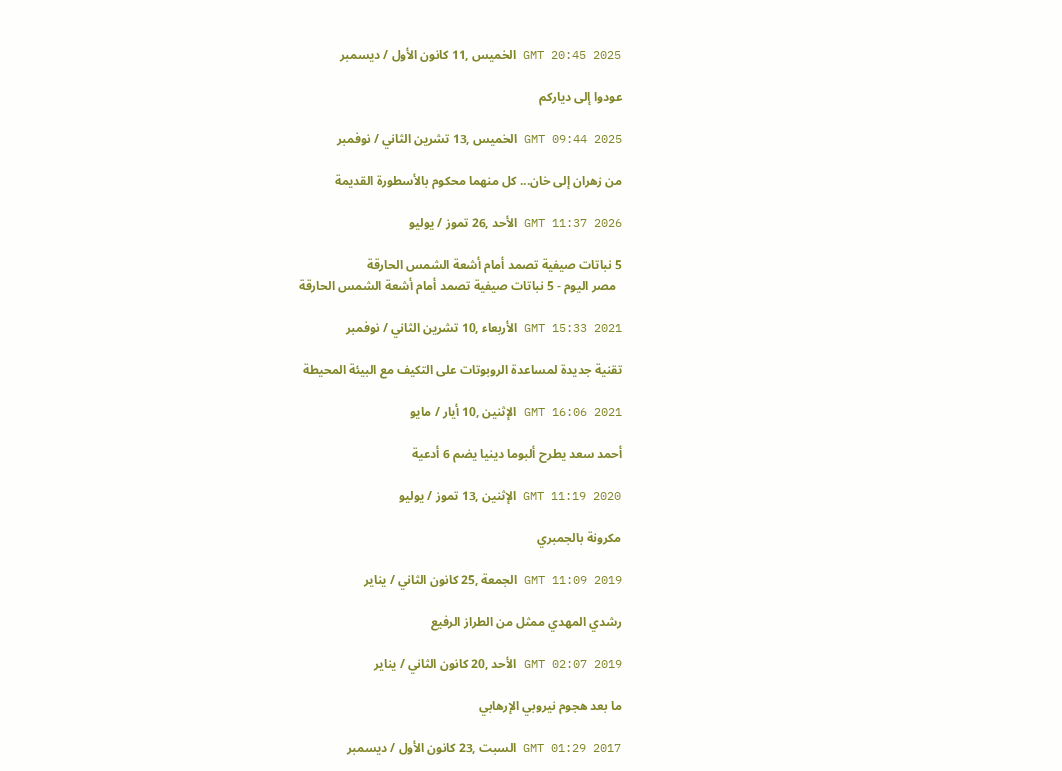GMT 20:45 2025 الخميس ,11 كانون الأول / ديسمبر

عودوا إلى دياركم

GMT 09:44 2025 الخميس ,13 تشرين الثاني / نوفمبر

من زهران إلى خان... كل منهما محكوم بالأسطورة القديمة

GMT 11:37 2026 الأحد ,26 تموز / يوليو

5 نباتات صيفية تصمد أمام أشعة الشمس الحارقة
  مصر اليوم - 5 نباتات صيفية تصمد أمام أشعة الشمس الحارقة

GMT 15:33 2021 الأربعاء ,10 تشرين الثاني / نوفمبر

تقنية جديدة لمساعدة الروبوتات على التكيف مع البيئة المحيطة

GMT 16:06 2021 الإثنين ,10 أيار / مايو

أحمد سعد يطرح ألبوما دينيا يضم 6 أدعية

GMT 11:19 2020 الإثنين ,13 تموز / يوليو

مكرونة بالجمبري

GMT 11:09 2019 الجمعة ,25 كانون الثاني / يناير

رشدي المهدي ممثل من الطراز الرفيع

GMT 02:07 2019 الأحد ,20 كانون الثاني / يناير

ما بعد هجوم نيروبي الإرهابي

GMT 01:29 2017 السبت ,23 كانون الأول / ديسمبر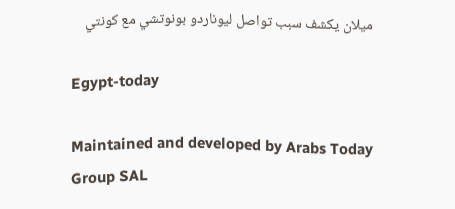ميلان يكشف سبب تواصل ليوناردو بونوتشي مع كونتي

Egypt-today

Maintained and developed by Arabs Today Group SAL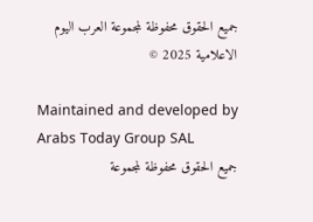جميع الحقوق محفوظة لمجموعة العرب اليوم الاعلامية 2025 ©

Maintained and developed by Arabs Today Group SAL
جميع الحقوق محفوظة لمجموعة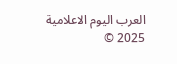العرب اليوم الاعلامية 2025 ©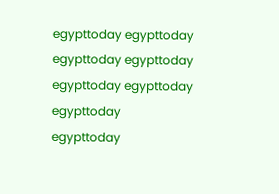egypttoday egypttoday egypttoday egypttoday
egypttoday egypttoday egypttoday
egypttoday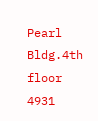Pearl Bldg.4th floor 4931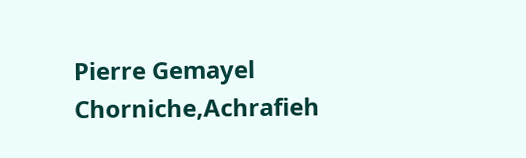Pierre Gemayel Chorniche,Achrafieh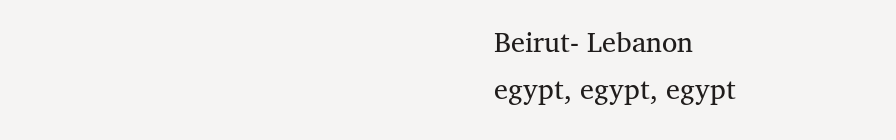Beirut- Lebanon
egypt, egypt, egypt